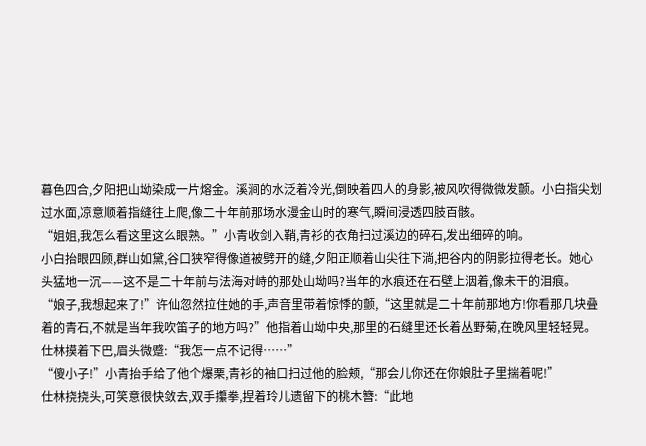暮色四合,夕阳把山坳染成一片熔金。溪涧的水泛着冷光,倒映着四人的身影,被风吹得微微发颤。小白指尖划过水面,凉意顺着指缝往上爬,像二十年前那场水漫金山时的寒气,瞬间浸透四肢百骸。
“姐姐,我怎么看这里这么眼熟。”小青收剑入鞘,青衫的衣角扫过溪边的碎石,发出细碎的响。
小白抬眼四顾,群山如黛,谷口狭窄得像道被劈开的缝,夕阳正顺着山尖往下淌,把谷内的阴影拉得老长。她心头猛地一沉——这不是二十年前与法海对峙的那处山坳吗?当年的水痕还在石壁上洇着,像未干的泪痕。
“娘子,我想起来了!”许仙忽然拉住她的手,声音里带着惊悸的颤,“这里就是二十年前那地方!你看那几块叠着的青石,不就是当年我吹笛子的地方吗?”他指着山坳中央,那里的石缝里还长着丛野菊,在晚风里轻轻晃。
仕林摸着下巴,眉头微蹙:“我怎一点不记得……”
“傻小子!”小青抬手给了他个爆栗,青衫的袖口扫过他的脸颊,“那会儿你还在你娘肚子里揣着呢!”
仕林挠挠头,可笑意很快敛去,双手攥拳,捏着玲儿遗留下的桃木簪:“此地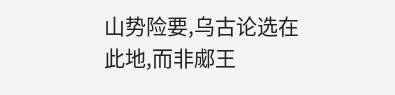山势险要,乌古论选在此地,而非郕王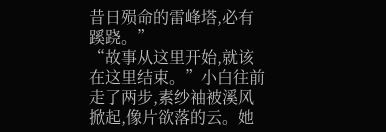昔日殒命的雷峰塔,必有蹊跷。”
“故事从这里开始,就该在这里结束。”小白往前走了两步,素纱袖被溪风掀起,像片欲落的云。她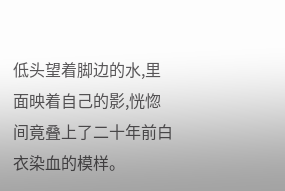低头望着脚边的水,里面映着自己的影,恍惚间竟叠上了二十年前白衣染血的模样。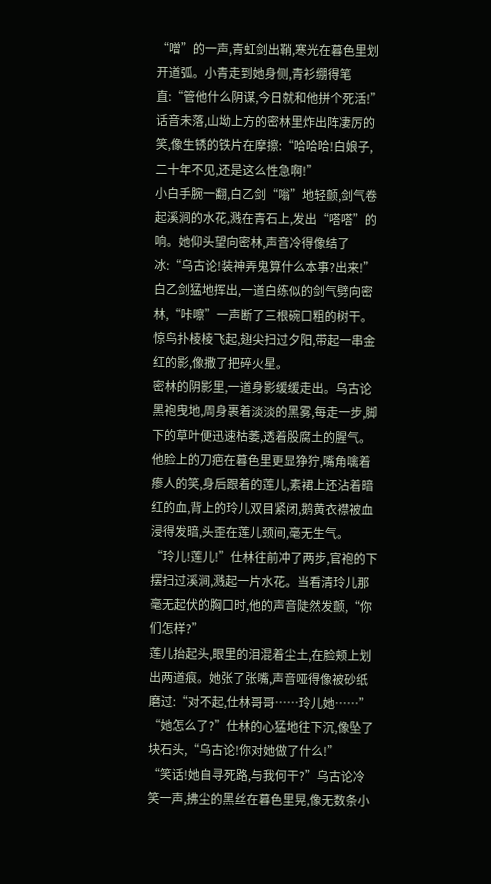“噌”的一声,青虹剑出鞘,寒光在暮色里划开道弧。小青走到她身侧,青衫绷得笔直:“管他什么阴谋,今日就和他拼个死活!”
话音未落,山坳上方的密林里炸出阵凄厉的笑,像生锈的铁片在摩擦:“哈哈哈!白娘子,二十年不见,还是这么性急啊!”
小白手腕一翻,白乙剑“嗡”地轻颤,剑气卷起溪涧的水花,溅在青石上,发出“嗒嗒”的响。她仰头望向密林,声音冷得像结了冰:“乌古论!装神弄鬼算什么本事?出来!”
白乙剑猛地挥出,一道白练似的剑气劈向密林,“咔嚓”一声断了三根碗口粗的树干。惊鸟扑棱棱飞起,翅尖扫过夕阳,带起一串金红的影,像撒了把碎火星。
密林的阴影里,一道身影缓缓走出。乌古论黑袍曳地,周身裹着淡淡的黑雾,每走一步,脚下的草叶便迅速枯萎,透着股腐土的腥气。他脸上的刀疤在暮色里更显狰狞,嘴角噙着瘆人的笑,身后跟着的莲儿,素裙上还沾着暗红的血,背上的玲儿双目紧闭,鹅黄衣襟被血浸得发暗,头歪在莲儿颈间,毫无生气。
“玲儿!莲儿!”仕林往前冲了两步,官袍的下摆扫过溪涧,溅起一片水花。当看清玲儿那毫无起伏的胸口时,他的声音陡然发颤,“你们怎样?”
莲儿抬起头,眼里的泪混着尘土,在脸颊上划出两道痕。她张了张嘴,声音哑得像被砂纸磨过:“对不起,仕林哥哥……玲儿她……”
“她怎么了?”仕林的心猛地往下沉,像坠了块石头,“乌古论!你对她做了什么!”
“笑话!她自寻死路,与我何干?”乌古论冷笑一声,拂尘的黑丝在暮色里晃,像无数条小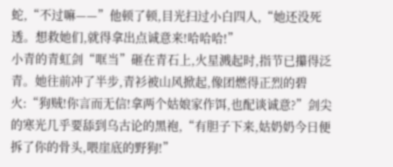蛇,“不过嘛——”他顿了顿,目光扫过小白四人,“她还没死透。想救她们,就得拿出点诚意来!哈哈哈!”
小青的青虹剑“哐当”砸在青石上,火星溅起时,指节已攥得泛青。她往前冲了半步,青衫被山风掀起,像团燃得正烈的碧火:“狗贼!你言而无信!拿两个姑娘家作饵,也配谈诚意?”剑尖的寒光几乎要舔到乌古论的黑袍,“有胆子下来,姑奶奶今日便拆了你的骨头,喂崖底的野狗!”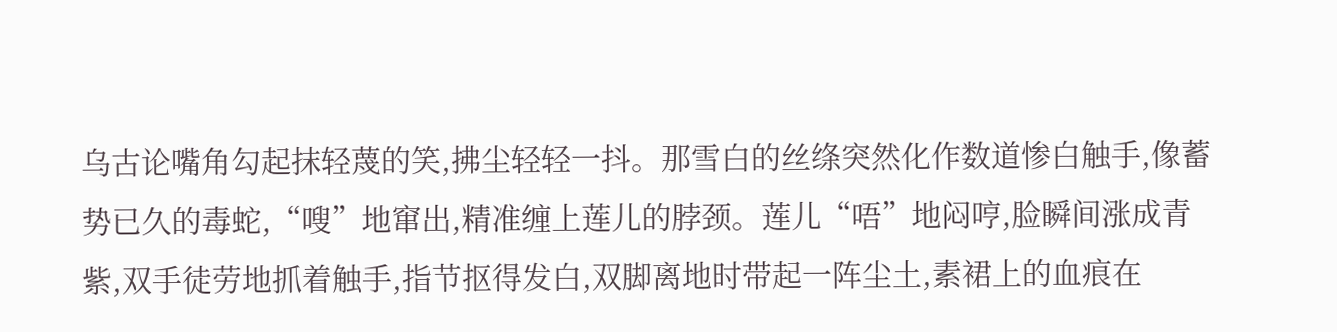乌古论嘴角勾起抹轻蔑的笑,拂尘轻轻一抖。那雪白的丝绦突然化作数道惨白触手,像蓄势已久的毒蛇,“嗖”地窜出,精准缠上莲儿的脖颈。莲儿“唔”地闷哼,脸瞬间涨成青紫,双手徒劳地抓着触手,指节抠得发白,双脚离地时带起一阵尘土,素裙上的血痕在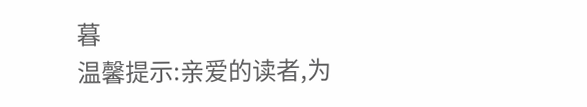暮
温馨提示:亲爱的读者,为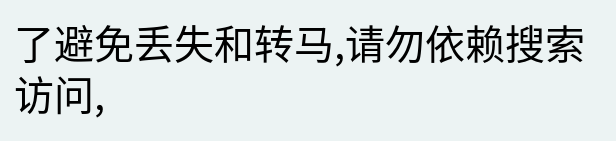了避免丢失和转马,请勿依赖搜索访问,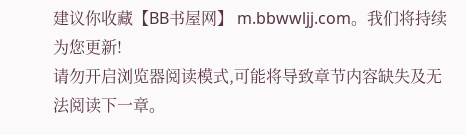建议你收藏【BB书屋网】 m.bbwwljj.com。我们将持续为您更新!
请勿开启浏览器阅读模式,可能将导致章节内容缺失及无法阅读下一章。